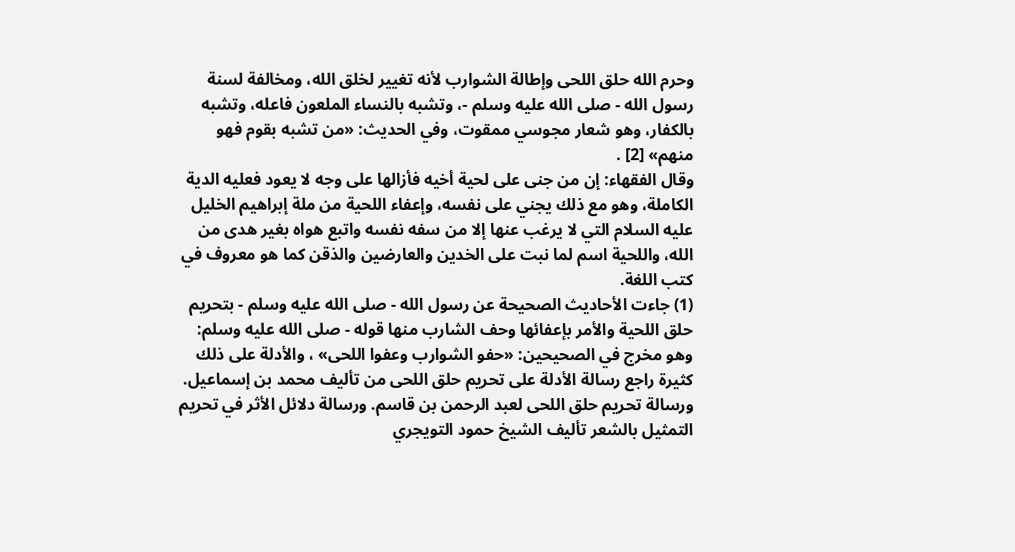وحرم الله حلق اللحى وإطالة الشوارب لأنه تغيير لخلق الله، ومخالفة لسنة رسول الله - صلى الله عليه وسلم -، وتشبه بالنساء الملعون فاعله، وتشبه بالكفار، وهو شعار مجوسي ممقوت، وفي الحديث: «من تشبه بقوم فهو منهم» [2] .
وقال الفقهاء: إن من جنى على لحية أخيه فأزالها على وجه لا يعود فعليه الدية الكاملة، وهو مع ذلك يجني على نفسه، وإعفاء اللحية من ملة إبراهيم الخليل عليه السلام التي لا يرغب عنها إلا من سفه نفسه واتبع هواه بغير هدى من الله، واللحية اسم لما نبت على الخدين والعارضين والذقن كما هو معروف في كتب اللغة.
(1) جاءت الأحاديث الصحيحة عن رسول الله - صلى الله عليه وسلم - بتحريم حلق اللحية والأمر بإعفائها وحف الشارب منها قوله - صلى الله عليه وسلم: وهو مخرج في الصحيحين: «حفو الشوارب وعفوا اللحى» ، والأدلة على ذلك كثيرة راجع رسالة الأدلة على تحريم حلق اللحى من تأليف محمد بن إسماعيل. ورسالة تحريم حلق اللحى لعبد الرحمن بن قاسم. ورسالة دلائل الأثر في تحريم التمثيل بالشعر تأليف الشيخ حمود التويجري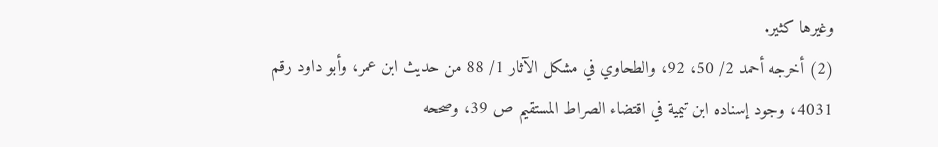وغيرها كثير.
(2) أخرجه أحمد 2/ 50، 92، والطحاوي في مشكل الآثار 1/ 88 من حديث ابن عمر، وأبو داود رقم 4031، وجود إسناده ابن تيمية في اقتضاء الصراط المستقيم ص 39، وصححه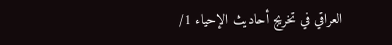العراقي في تخريج أحاديث الإحياء 1/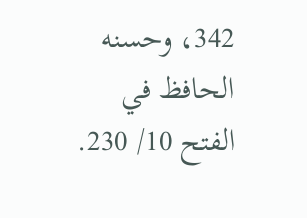342، وحسنه الحافظ في الفتح 10/ 230.